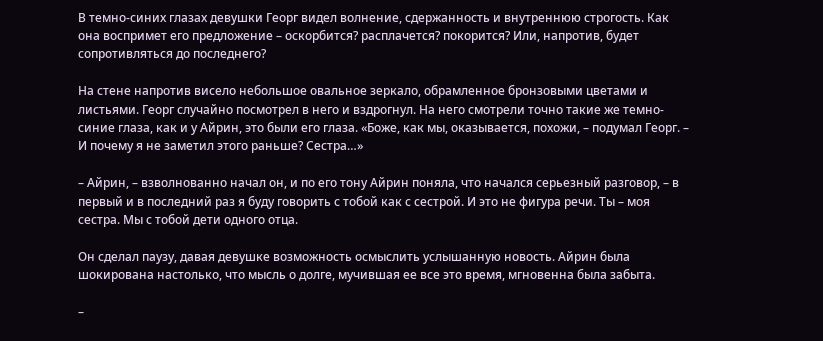В темно-синих глазах девушки Георг видел волнение, сдержанность и внутреннюю строгость. Как она воспримет его предложение – оскорбится? расплачется? покорится? Или, напротив, будет сопротивляться до последнего?

На стене напротив висело небольшое овальное зеркало, обрамленное бронзовыми цветами и листьями. Георг случайно посмотрел в него и вздрогнул. На него смотрели точно такие же темно-синие глаза, как и у Айрин, это были его глаза. «Боже, как мы, оказывается, похожи, – подумал Георг. – И почему я не заметил этого раньше? Сестра…»

– Айрин, – взволнованно начал он, и по его тону Айрин поняла, что начался серьезный разговор, – в первый и в последний раз я буду говорить с тобой как с сестрой. И это не фигура речи. Ты – моя сестра. Мы с тобой дети одного отца.

Он сделал паузу, давая девушке возможность осмыслить услышанную новость. Айрин была шокирована настолько, что мысль о долге, мучившая ее все это время, мгновенна была забыта.

–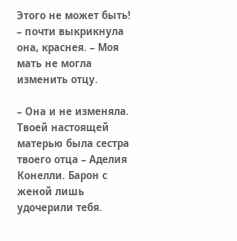Этого не может быть! – почти выкрикнула она, краснея. – Моя мать не могла изменить отцу.

– Она и не изменяла. Твоей настоящей матерью была сестра твоего отца – Аделия Конелли. Барон с женой лишь удочерили тебя.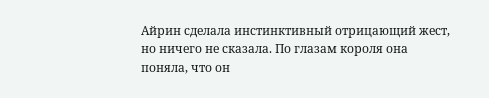Айрин сделала инстинктивный отрицающий жест, но ничего не сказала. По глазам короля она поняла, что он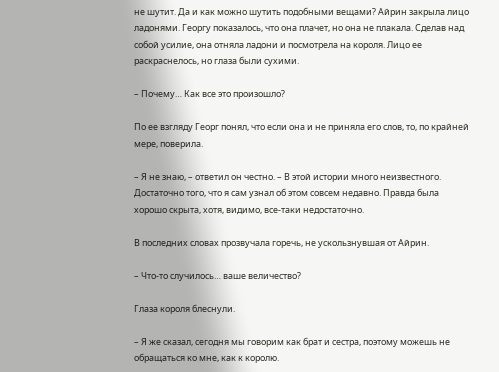не шутит. Да и как можно шутить подобными вещами? Айрин закрыла лицо ладонями. Георгу показалось, что она плачет, но она не плакала. Сделав над собой усилие, она отняла ладони и посмотрела на короля. Лицо ее раскраснелось, но глаза были сухими.

– Почему… Как все это произошло?

По ее взгляду Георг понял, что если она и не приняла его слов, то, по крайней мере, поверила.

– Я не знаю, – ответил он честно. – В этой истории много неизвестного. Достаточно того, что я сам узнал об этом совсем недавно. Правда была хорошо скрыта, хотя, видимо, все-таки недостаточно.

В последних словах прозвучала горечь, не ускользнувшая от Айрин.

– Что-то случилось… ваше величество?

Глаза короля блеснули.

– Я же сказал, сегодня мы говорим как брат и сестра, поэтому можешь не обращаться ко мне, как к королю.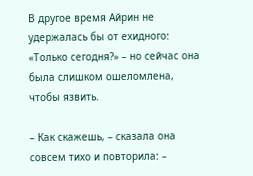В другое время Айрин не удержалась бы от ехидного: «Только сегодня?» – но сейчас она была слишком ошеломлена, чтобы язвить.

– Как скажешь, – сказала она совсем тихо и повторила: –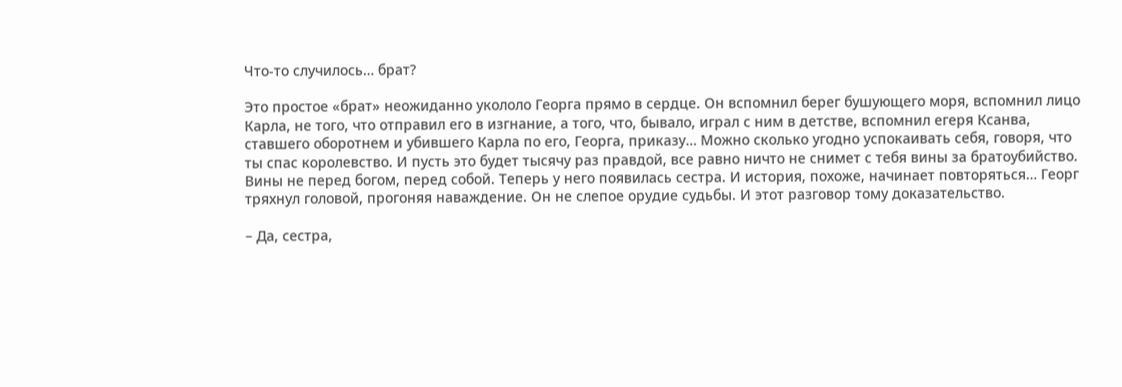Что-то случилось… брат?

Это простое «брат» неожиданно укололо Георга прямо в сердце. Он вспомнил берег бушующего моря, вспомнил лицо Карла, не того, что отправил его в изгнание, а того, что, бывало, играл с ним в детстве, вспомнил егеря Ксанва, ставшего оборотнем и убившего Карла по его, Георга, приказу… Можно сколько угодно успокаивать себя, говоря, что ты спас королевство. И пусть это будет тысячу раз правдой, все равно ничто не снимет с тебя вины за братоубийство. Вины не перед богом, перед собой. Теперь у него появилась сестра. И история, похоже, начинает повторяться… Георг тряхнул головой, прогоняя наваждение. Он не слепое орудие судьбы. И этот разговор тому доказательство.

– Да, сестра,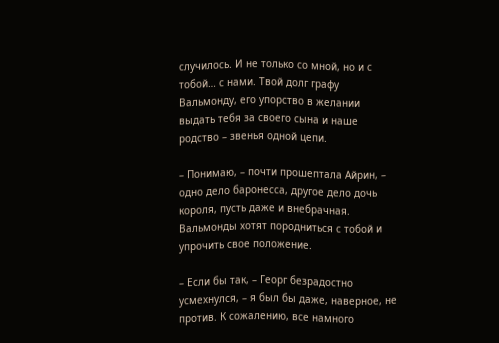случилось. И не только со мной, но и с тобой… с нами. Твой долг графу Вальмонду, его упорство в желании выдать тебя за своего сына и наше родство – звенья одной цепи.

– Понимаю, – почти прошептала Айрин, – одно дело баронесса, другое дело дочь короля, пусть даже и внебрачная. Вальмонды хотят породниться с тобой и упрочить свое положение.

– Если бы так, – Георг безрадостно усмехнулся, – я был бы даже, наверное, не против. К сожалению, все намного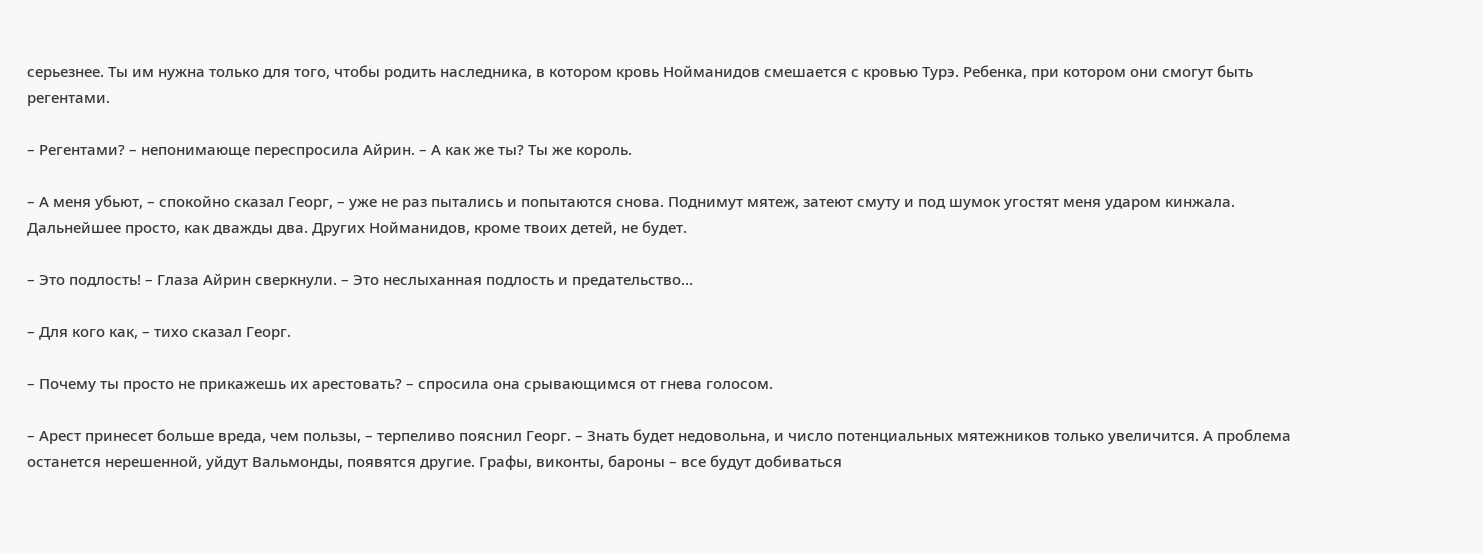серьезнее. Ты им нужна только для того, чтобы родить наследника, в котором кровь Нойманидов смешается с кровью Турэ. Ребенка, при котором они смогут быть регентами.

– Регентами? – непонимающе переспросила Айрин. – А как же ты? Ты же король.

– А меня убьют, – спокойно сказал Георг, – уже не раз пытались и попытаются снова. Поднимут мятеж, затеют смуту и под шумок угостят меня ударом кинжала. Дальнейшее просто, как дважды два. Других Нойманидов, кроме твоих детей, не будет.

– Это подлость! – Глаза Айрин сверкнули. – Это неслыханная подлость и предательство…

– Для кого как, – тихо сказал Георг.

– Почему ты просто не прикажешь их арестовать? – спросила она срывающимся от гнева голосом.

– Арест принесет больше вреда, чем пользы, – терпеливо пояснил Георг. – Знать будет недовольна, и число потенциальных мятежников только увеличится. А проблема останется нерешенной, уйдут Вальмонды, появятся другие. Графы, виконты, бароны – все будут добиваться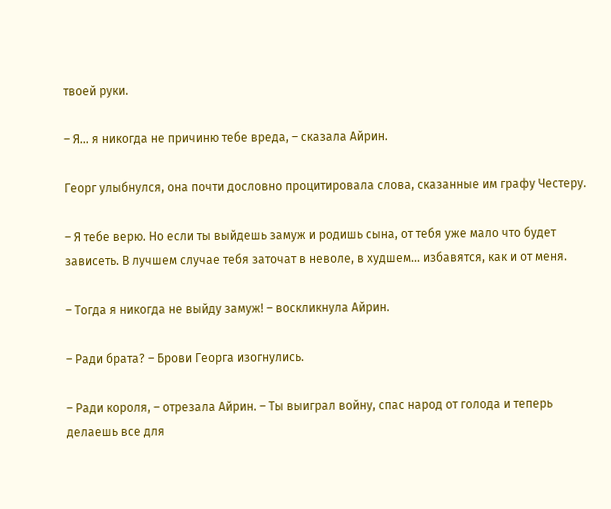твоей руки.

– Я… я никогда не причиню тебе вреда, – сказала Айрин.

Георг улыбнулся, она почти дословно процитировала слова, сказанные им графу Честеру.

– Я тебе верю. Но если ты выйдешь замуж и родишь сына, от тебя уже мало что будет зависеть. В лучшем случае тебя заточат в неволе, в худшем… избавятся, как и от меня.

– Тогда я никогда не выйду замуж! – воскликнула Айрин.

– Ради брата? – Брови Георга изогнулись.

– Ради короля, – отрезала Айрин. – Ты выиграл войну, спас народ от голода и теперь делаешь все для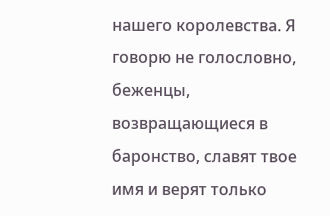нашего королевства. Я говорю не голословно, беженцы, возвращающиеся в баронство, славят твое имя и верят только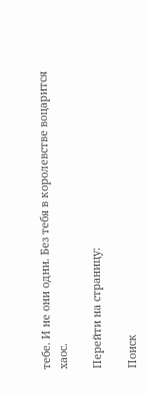тебе. И не они одни. Без тебя в королевстве воцарится хаос.

Перейти на страницу:

Поиск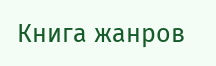Книга жанров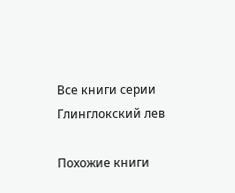Все книги серии Глинглокский лев

Похожие книги